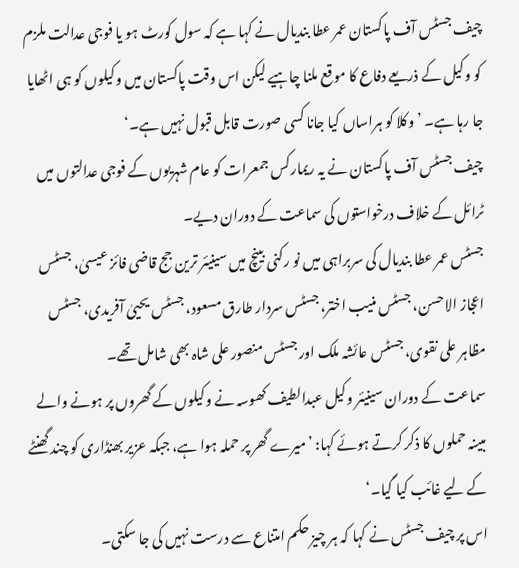چیف جسٹس آف پاکستان عمر عطا بندیال نے کہا ہے کہ سول کورٹ ہو یا فوجی عدالت ملزم کو وکیل کے ذریعے دفاع کا موقع ملنا چاہیے لیکن اس وقت پاکستان میں وکیلوں کو ہی اٹھایا جا رہا ہے۔ ’وکلا کو ہراساں کیا جانا کسی صورت قابل قبول نہیں ہے۔‘
چیف جسٹس آف پاکستان نے یہ ریمارکس جمعرات کو عام شہریوں کے فوجی عدالتوں میں ٹرائل کے خلاف درخواستوں کی سماعت کے دوران دیے۔
جسٹس عمر عطا بندیال کی سربراہی میں نو رکنی بینچ میں سینیئر ترین جج قاضی فائز عیسیٰ، جسٹس اعجاز الاحسن، جسٹس منیب اختر، جسٹس سردار طارق مسعود، جسٹس یحییٰ آفریدی، جسٹس مظاہر علی نقوی، جسٹس عائشہ ملک اور جسٹس منصور علی شاہ بھی شامل تھے۔
سماعت کے دوران سینیئر وکیل عبدالطیف کھوسہ نے وکیلوں کے گھروں پر ہونے والے مبینہ حملوں کا ذکر کرتے ہوئے کہا: ’میرے گھر پر حملہ ہوا ہے، جبکہ عزیر بھنڈاری کو چند گھنٹے کے لیے غائب کیا گیا۔‘
اس پر چیف جسٹس نے کہا کہ ہر چیز حکم امتناع سے درست نہیں کی جا سکتی۔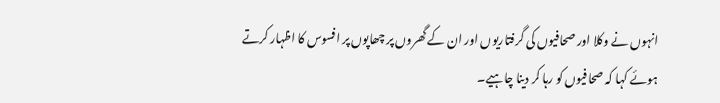انہوں نے وکلا اور صحافیوں کی گرفتاریوں اور ان کے گھروں پر چھاپوں پر افسوس کا اظہار کرتے ہوئے کہا کہ صحافیوں کو رہا کر دینا چاہیے۔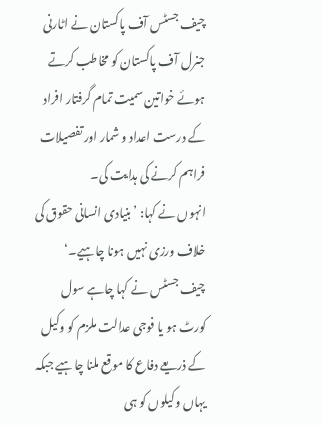چیف جسٹس آف پاکستان نے اٹارنی جنرل آف پاکستان کو مخاطب کرتے ہوئے خواتین سمیت تمام گرفتار افراد کے درست اعداد و شمار اور تفصیلات فراہم کرنے کی ہدایت کی۔
انہوں نے کہا: ’بنیادی انسانی حقوق کی خلاف ورزی نہیں ہونا چاہیے۔‘
چیف جسٹس نے کہا چاہے سول کورٹ ہو یا فوجی عدالت ملزم کو وکیل کے ذریعے دفاع کا موقع ملنا چاہیے جبکہ یہاں وکیلوں کو ہی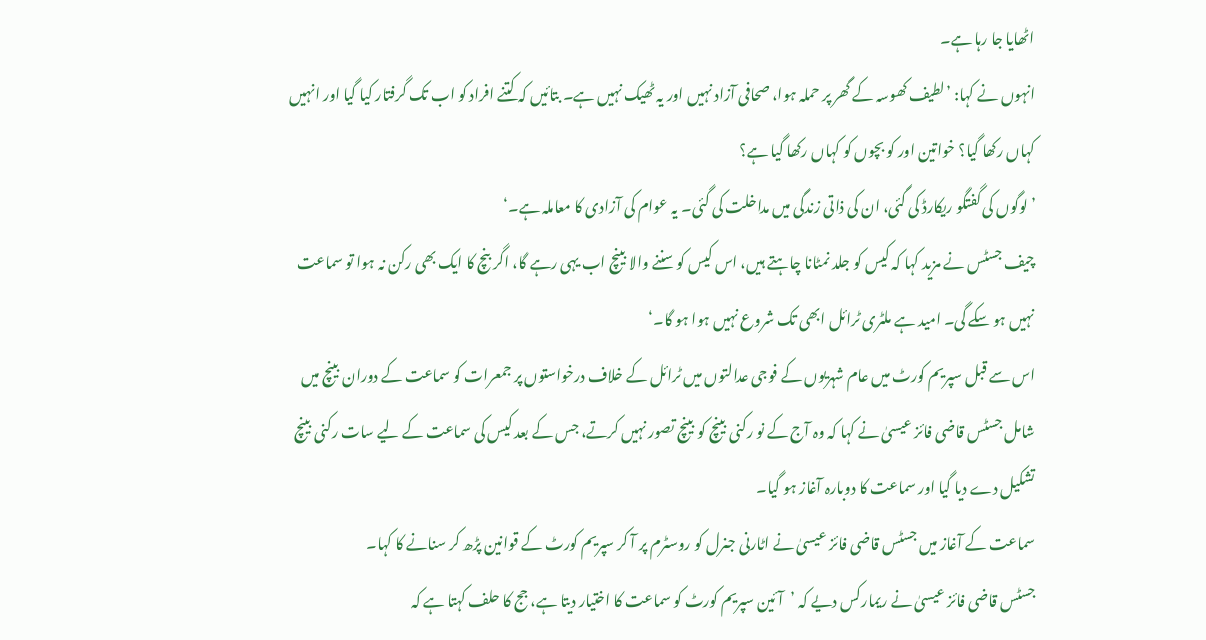اٹھایا جا رہا ہے۔
انہوں نے کہا: ’لطیف کھوسہ کے گھر پر حملہ ہوا، صحافی آزاد نہیں اور یہ ٹھیک نہیں ہے۔ بتائیں کہ کتنے افراد کو اب تک گرفتار کیا گیا اور انہیں کہاں رکھا گیا؟ خواتین اور کو بچوں کو کہاں رکھا گیا ہے؟
’لوگوں کی گفتگو ریکارڈ کی گئی، ان کی ذاتی زندگی میں مداخلت کی گئی۔ یہ عوام کی آزادی کا معاملہ ہے۔‘
چیف جسٹس نے مزید کہا کہ کیس کو جلد نمٹانا چاہتے ہیں، اس کیس کو سننے والا بینچ اب یہی رہے گا، اگر بنچ کا ایک بھی رکن نہ ہوا تو سماعت نہیں ہو سکے گی۔ امید ہے ملٹری ٹرائل ابھی تک شروع نہیں ہوا ہو گا۔‘
اس سے قبل سپریم کورٹ میں عام شہریوں کے فوجی عدالتوں میں ٹرائل کے خلاف درخواستوں پر جمعرات کو سماعت کے دوران بینچ میں شامل جسٹس قاضی فائز عیسیٰ نے کہا کہ وہ آج کے نو رکنی بینچ کو بینچ تصور نہیں کرتے، جس کے بعد کیس کی سماعت کے لیے سات رکنی بینچ تشکیل دے دیا گیا اور سماعت کا دوبارہ آغاز ہو گیا۔
سماعت کے آغاز میں جسٹس قاضی فائز عیسیٰ نے اٹارنی جنرل کو روسٹرم پر آ کر سپریم کورٹ کے قوانین پڑھ کر سنانے کا کہا۔
جسٹس قاضی فائز عیسیٰ نے ریمارکس دیے کہ ’آئین سپریم کورٹ کو سماعت کا اختیار دیتا ہے، جج کا حلف کہتا ہے کہ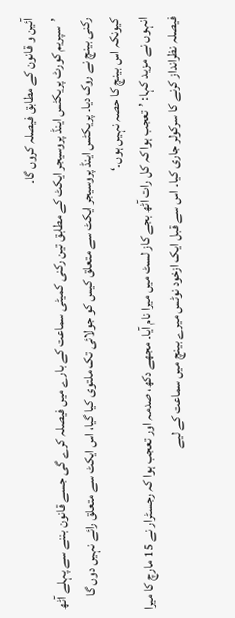آئین و قانون کے مطابق فیصلہ کروں گا۔
’سپریم کورٹ پریکٹس اینڈ پروسیجر ایکٹ کے مطابق تین رکنی کمیٹی سماعت کے بارے میں فیصلہ کرے گی جسے قانون بننے سے پہلے آٹھ رکنی بینچ نے روک دیا۔ پریکٹس اینڈ پروسیجر ایکٹ سے متعلق کیس کو جولائی تک ملتوی کیا گیا، اس ایکٹ سے متعلق رائے نہیں دوں گا کیونکہ اس بینچ کا حصہ نہیں ہوں۔‘
انہوں نے مزید کہا: ’تعجب ہوا کہ کل رات آٹھ بجے کاز لسٹ میں میرا نام آیا۔ مجھے دکھ، صدمہ اور تعجب ہوا کہ رجسٹرار نے 15 مارچ کا میرا فیصلہ نظرانداز کرنے کا سرکولر جاری کیا۔ اس سے قبل ایک ازخود نوٹس میرے بینچ میں سماعت کے لیے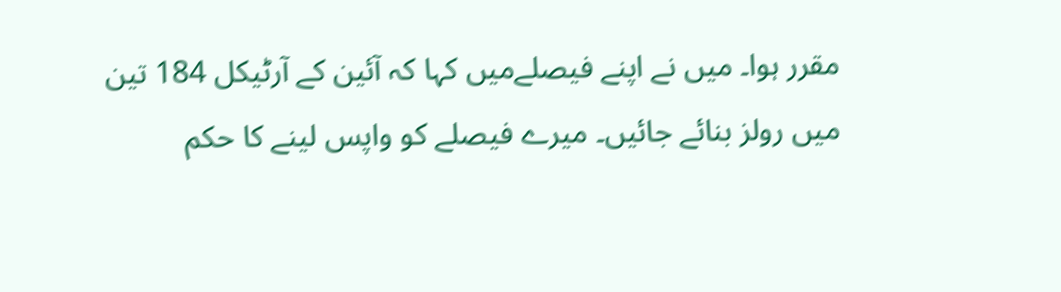مقرر ہوا۔ میں نے اپنے فیصلےمیں کہا کہ آئین کے آرٹیکل 184 تین میں رولز بنائے جائیں۔ میرے فیصلے کو واپس لینے کا حکم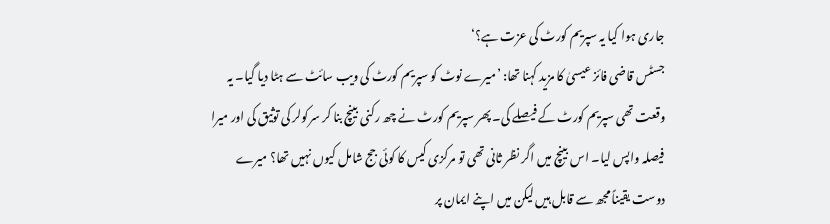جاری ہوا کیا یہ سپریم کورٹ کی عزت ہے؟‘
جسٹس قاضی فائز عیسیٰ کا مزید کہنا تھا: ’میرے نوٹ کو سپریم کورٹ کی ویب سائٹ سے ہٹا دیا گیا۔ یہ وقعت تھی سپریم کورٹ کے فیصلے کی۔ پھر سپریم کورٹ نے چھ رکنی بینچ بنا کر سرکولر کی توثیق کی اور میرا فیصلہ واپس لیا۔ اس بینچ میں اگر نظر ثانی تھی تو مرکزی کیس کا کوئی جج شامل کیوں نہیں تھا؟ میرے دوست یقیناً مجھ سے قابل ہیں لیکن میں اپنے ایمان پر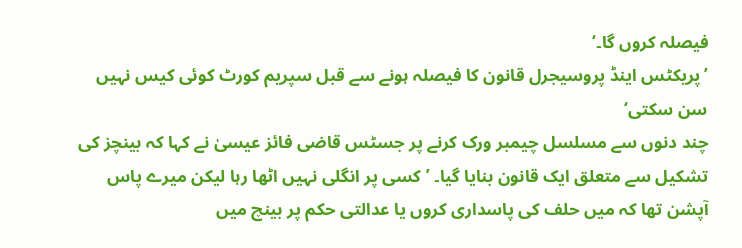فیصلہ کروں گا۔‘
’پریکٹس اینڈ پروسیجرل قانون کا فیصلہ ہونے سے قبل سپریم کورٹ کوئی کیس نہیں سن سکتی‘
چند دنوں سے مسلسل چیمبر ورک کرنے پر جسٹس قاضی فائز عیسیٰ نے کہا کہ بینچز کی تشکیل سے متعلق ایک قانون بنایا گیا۔ ’کسی پر انگلی نہیں اٹھا رہا لیکن میرے پاس آپشن تھا کہ میں حلف کی پاسداری کروں یا عدالتی حکم پر بینچ میں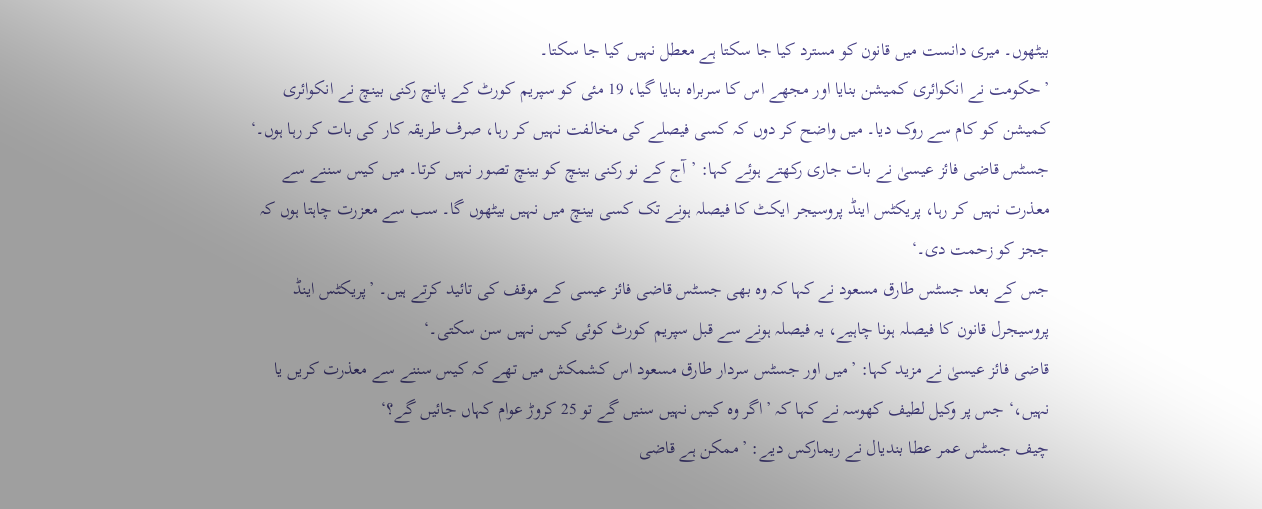بیٹھوں۔ میری دانست میں قانون کو مسترد کیا جا سکتا ہے معطل نہیں کیا جا سکتا۔
’حکومت نے انکوائری کمیشن بنایا اور مجھے اس کا سربراہ بنایا گیا، 19 مئی کو سپریم کورٹ کے پانچ رکنی بینچ نے انکوائری کمیشن کو کام سے روک دیا۔ میں واضح کر دوں کہ کسی فیصلے کی مخالفت نہیں کر رہا، صرف طریقہ کار کی بات کر رہا ہوں۔‘
جسٹس قاضی فائز عیسیٰ نے بات جاری رکھتے ہوئے کہا: ’آج کے نو رکنی بینچ کو بینچ تصور نہیں کرتا۔ میں کیس سننے سے معذرت نہیں کر رہا، پریکٹس اینڈ پروسیجر ایکٹ کا فیصلہ ہونے تک کسی بینچ میں نہیں بیٹھوں گا۔ سب سے معزرت چاہتا ہوں کہ ججز کو زحمت دی۔‘
جس کے بعد جسٹس طارق مسعود نے کہا کہ وہ بھی جسٹس قاضی فائز عیسی کے موقف کی تائید کرتے ہیں۔ ’پریکٹس اینڈ پروسیجرل قانون کا فیصلہ ہونا چاہیے، یہ فیصلہ ہونے سے قبل سپریم کورٹ کوئی کیس نہیں سن سکتی۔‘
قاضی فائز عیسیٰ نے مزید کہا: ’میں اور جسٹس سردار طارق مسعود اس کشمکش میں تھے کہ کیس سننے سے معذرت کریں یا نہیں،‘ جس پر وکیل لطیف کھوسہ نے کہا کہ ’اگر وہ کیس نہیں سنیں گے تو 25 کروڑ عوام کہاں جائیں گے؟‘
چیف جسٹس عمر عطا بندیال نے ریمارکس دیے: ’ممکن ہے قاضی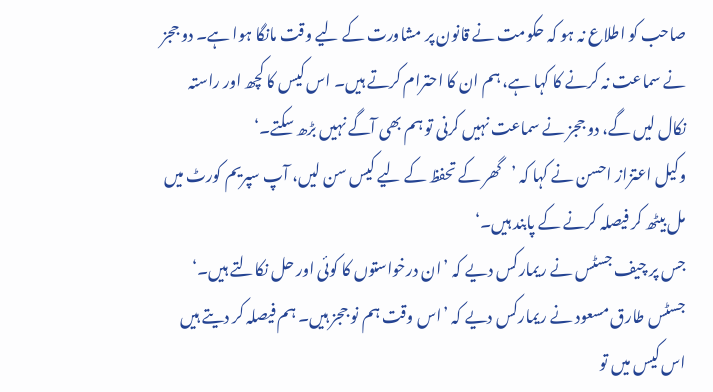صاحب کو اطلاع نہ ہو کہ حکومت نے قانون پر مشاورت کے لیے وقت مانگا ہوا ہے۔ دو ججز نے سماعت نہ کرنے کا کہا ہے، ہم ان کا احترام کرتے ہیں۔ اس کیس کا کچھ اور راستہ نکال لیں گے، دو ججز نے سماعت نہیں کرنی تو ہم بھی آگے نہیں بڑھ سکتے۔‘
وکیل اعتزاز احسن نے کہا کہ ’گھر کے تحفظ کے لیے کیس سن لیں، آپ سپریم کورٹ میں مل بیٹھ کر فیصلہ کرنے کے پابند ہیں۔‘
جس پر چیف جسٹس نے ریمارکس دیے کہ ’ان درخواستوں کا کوئی اور حل نکالتے ہیں۔‘
جسٹس طارق مسعود نے ریمارکس دیے کہ ’اس وقت ہم نو ججز ہیں۔ ہم فیصلہ کر دیتے ہیں اس کیس میں تو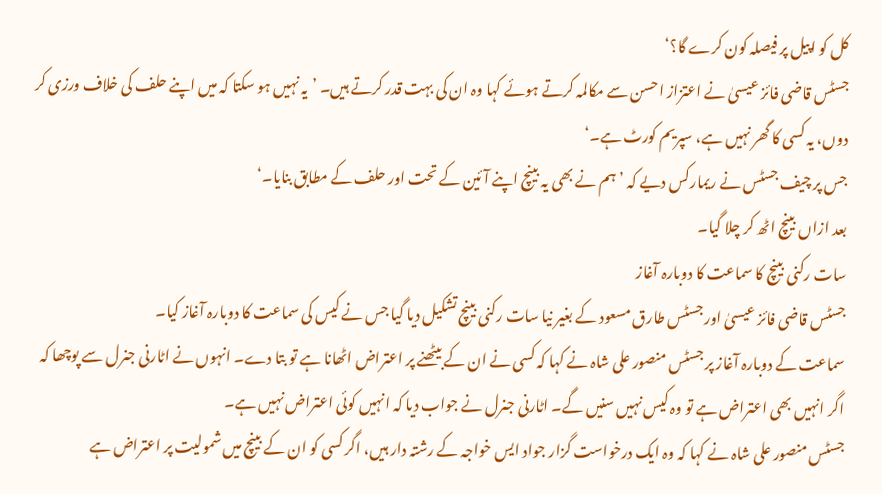کل کو اپیل پر فیصلہ کون کرے گا؟‘
جسٹس قاضی فائز عیسیٰ نے اعتزاز احسن سے مکالمہ کرتے ہوئے کہا وہ ان کی بہت قدر کرتے ہیں۔ ’یہ نہیں ہو سکتا کہ میں اپنے حلف کی خلاف ورزی کر دوں، یہ کسی کا گھر نہیں ہے، سپریم کورٹ ہے۔‘
جس پر چیف جسٹس نے ریمارکس دیے کہ ’ہم نے بھی یہ بینچ اپنے آئین کے تحت اور حلف کے مطابق بنایا۔‘
بعد ازاں بینچ اٹھ کر چلا گیا۔
سات رکنی بینچ کا سماعت کا دوبارہ آغاز
جسٹس قاضی فائز عیسیٰ اور جسٹس طارق مسعود کے بغیر نیا سات رکنی بینچ تشکیل دیا گیا جس نے کیس کی سماعت کا دوبارہ آغاز کیا۔
سماعت کے دوبارہ آغاز پر جسٹس منصور علی شاہ نے کہا کہ کسی نے ان کے بیٹھنے پر اعتراض اٹھانا ہے تو بتا دے۔ انہوں نے اٹارنی جنرل سے پوچھا کہ اگر انہیں بھی اعتراض ہے تو وہ کیس نہیں سنیں گے۔ اٹارنی جنرل نے جواب دیا کہ انہیں کوئی اعتراض نہیں ہے۔
جسٹس منصور علی شاہ نے کہا کہ وہ ایک درخواست گزار جواد ایس خواجہ کے رشتہ دار ہیں، اگر کسی کو ان کے بینچ میں شمولیت پر اعتراض ہے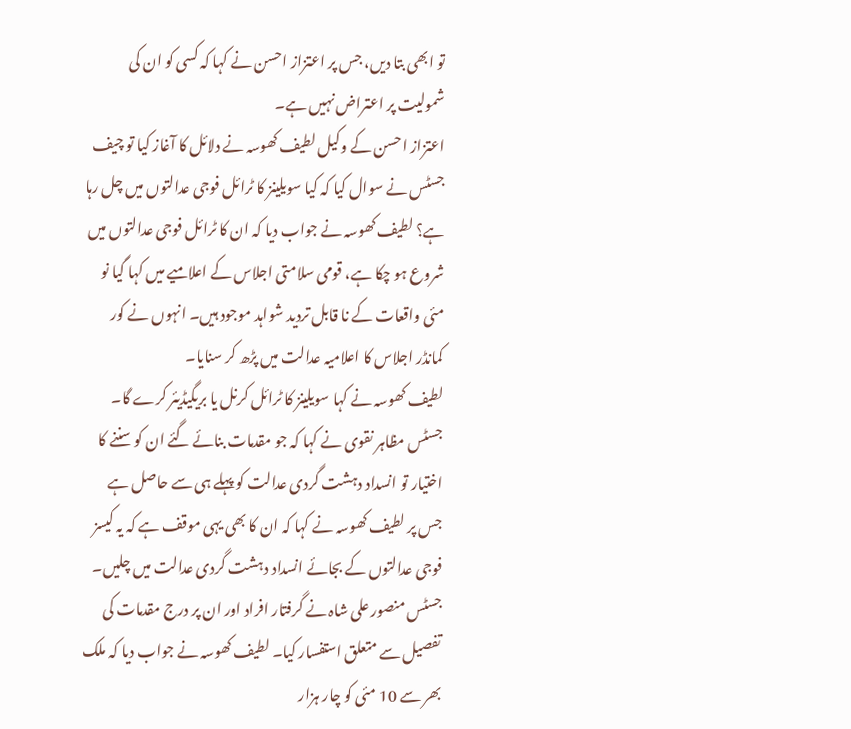تو ابھی بتا دیں، جس پر اعتزاز احسن نے کہا کہ کسی کو ان کی شمولیت پر اعتراض نہیں ہے۔
اعتزاز احسن کے وکیل لطیف کھوسہ نے دلائل کا آغاز کیا تو چیف جسٹس نے سوال کیا کہ کیا سویلینز کا ٹرائل فوجی عدالتوں میں چل رہا ہے؟ لطیف کھوسہ نے جواب دیا کہ ان کا ٹرائل فوجی عدالتوں میں شروع ہو چکا ہے، قومی سلامتی اجلاس کے اعلامیے میں کہا گیا نو مئی واقعات کے نا قابل تردید شواہد موجود ہیں۔ انہوں نے کور کمانڈر اجلاس کا اعلامیہ عدالت میں پڑھ کر سنایا۔
لطیف کھوسہ نے کہا سویلینز کا ٹرائل کرنل یا بریگیڈیئر کرے گا۔
جسٹس مظاہر نقوی نے کہا کہ جو مقدمات بنائے گئے ان کو سننے کا اختیار تو انسداد دہشت گردی عدالت کو پہلے ہی سے حاصل ہے جس پر لطیف کھوسہ نے کہا کہ ان کا بھی یہی موقف ہے کہ یہ کیسز فوجی عدالتوں کے بجائے انسداد دہشت گردی عدالت میں چلیں۔
جسٹس منصور علی شاہ نے گرفتار افراد اور ان پر درج مقدمات کی تفصیل سے متعلق استفسار کیا۔ لطیف کھوسہ نے جواب دیا کہ ملک بھر سے 10 مئی کو چار ہزار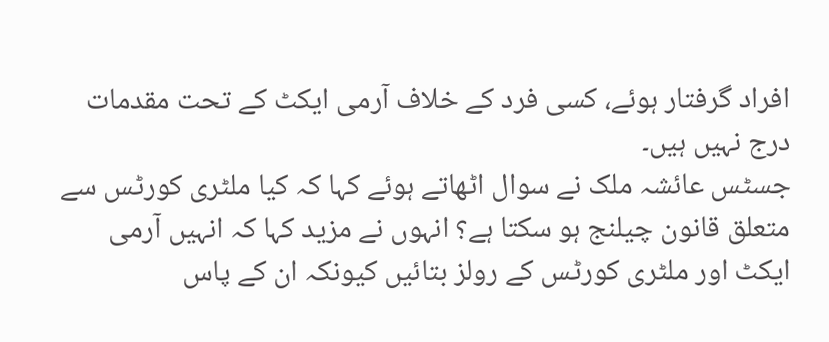افراد گرفتار ہوئے، کسی فرد کے خلاف آرمی ایکٹ کے تحت مقدمات درج نہیں ہیں۔
جسٹس عائشہ ملک نے سوال اٹھاتے ہوئے کہا کہ کیا ملٹری کورٹس سے متعلق قانون چیلنج ہو سکتا ہے؟ انہوں نے مزید کہا کہ انہیں آرمی ایکٹ اور ملٹری کورٹس کے رولز بتائیں کیونکہ ان کے پاس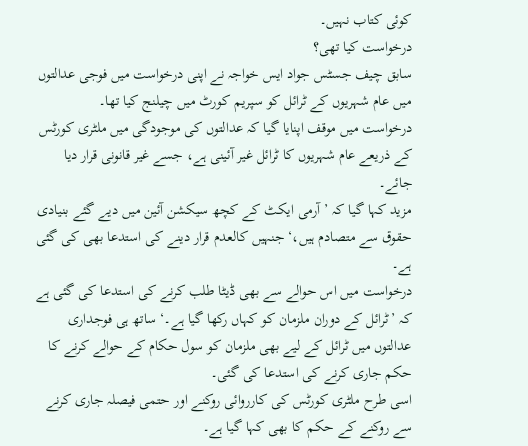کوئی کتاب نہیں۔
درخواست کیا تھی؟
سابق چیف جسٹس جواد ایس خواجہ نے اپنی درخواست میں فوجی عدالتوں میں عام شہریوں کے ٹرائل کو سپریم کورٹ میں چیلنج کیا تھا۔
درخواست میں موقف اپنایا گیا کہ عدالتوں کی موجودگی میں ملٹری کورٹس کے ذریعے عام شہریوں کا ٹرائل غیر آئینی ہے، جسے غیر قانونی قرار دیا جائے۔
مزید کہا گیا کہ ’آرمی ایکٹ کے کچھ سیکشن آئین میں دیے گئے بنیادی حقوق سے متصادم ہیں،‘ جنہیں کالعدم قرار دینے کی استدعا بھی کی گئی ہے۔
درخواست میں اس حوالے سے بھی ڈیٹا طلب کرنے کی استدعا کی گئی ہے کہ ’ٹرائل کے دوران ملزمان کو کہاں رکھا گیا ہے۔‘ ساتھ ہی فوجداری عدالتوں میں ٹرائل کے لیے بھی ملزمان کو سول حکام کے حوالے کرنے کا حکم جاری کرنے کی استدعا کی گئی۔
اسی طرح ملٹری کورٹس کی کارروائی روکنے اور حتمی فیصلہ جاری کرنے سے روکنے کے حکم کا بھی کہا گیا ہے۔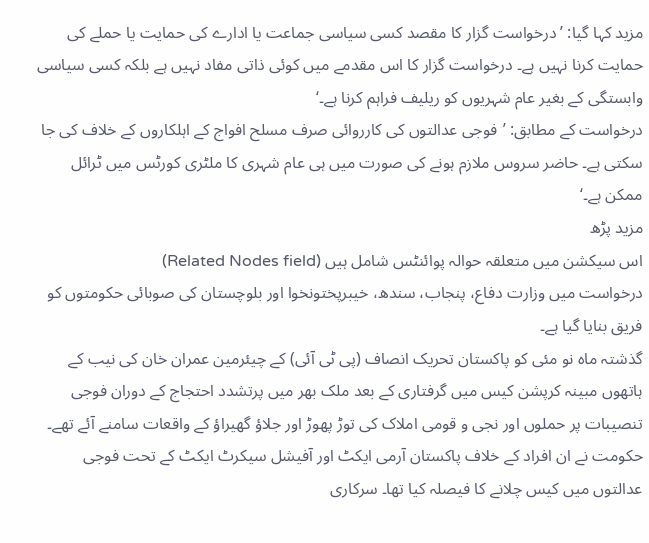مزید کہا گیا: ’درخواست گزار کا مقصد کسی سیاسی جماعت یا ادارے کی حمایت یا حملے کی حمایت کرنا نہیں ہے۔ درخواست گزار کا اس مقدمے میں کوئی ذاتی مفاد نہیں ہے بلکہ کسی سیاسی وابستگی کے بغیر عام شہریوں کو ریلیف فراہم کرنا ہے۔‘
درخواست کے مطابق: ’فوجی عدالتوں کی کارروائی صرف مسلح افواج کے اہلکاروں کے خلاف کی جا سکتی ہے۔ حاضر سروس ملازم ہونے کی صورت میں ہی عام شہری کا ملٹری کورٹس میں ٹرائل ممکن ہے۔‘
مزید پڑھ
اس سیکشن میں متعلقہ حوالہ پوائنٹس شامل ہیں (Related Nodes field)
درخواست میں وزارت دفاع، پنجاب، سندھ، خیبرپختونخوا اور بلوچستان کی صوبائی حکومتوں کو فریق بنایا گیا ہے۔
گذشتہ ماہ نو مئی کو پاکستان تحریک انصاف (پی ٹی آئی) کے چیئرمین عمران خان کی نیب کے ہاتھوں مبینہ کرپشن کیس میں گرفتاری کے بعد ملک بھر میں پرتشدد احتجاج کے دوران فوجی تنصیبات پر حملوں اور نجی و قومی املاک کی توڑ پھوڑ اور جلاؤ گھیراؤ کے واقعات سامنے آئے تھے۔
حکومت نے ان افراد کے خلاف پاکستان آرمی ایکٹ اور آفیشل سیکرٹ ایکٹ کے تحت فوجی عدالتوں میں کیس چلانے کا فیصلہ کیا تھا۔ سرکاری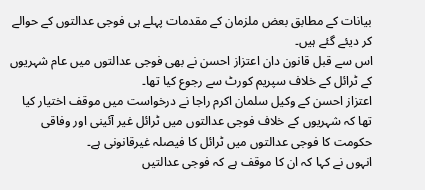بیانات کے مطابق بعض ملزمان کے مقدمات پہلے ہی فوجی عدالتوں کے حوالے کر دیئے گئے ہیں۔
اس سے قبل قانون دان اعتزاز احسن نے بھی فوجی عدالتوں میں عام شہریوں کے ٹرائل کے خلاف سپریم کورٹ سے رجوع کیا تھا۔
اعتزاز احسن کے وکیل سلمان اکرم راجا نے درخواست میں موقف اختیار کیا تھا کہ شہریوں کے خلاف فوجی عدالتوں میں ٹرائل غیر آئینی اور وفاقی حکومت کا فوجی عدالتوں میں ٹرائل کا فیصلہ غیرقانونی ہے۔
انہوں نے کہا کہ ان کا موقف ہے کہ فوجی عدالتیں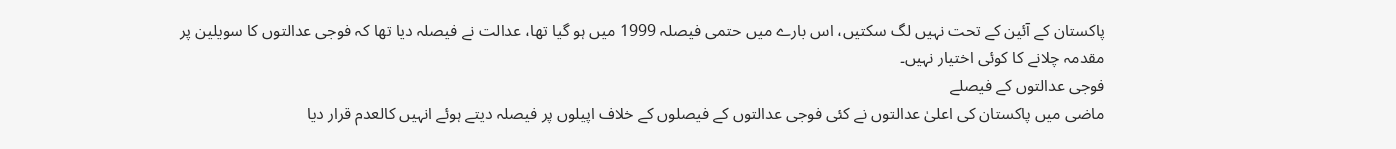پاکستان کے آئین کے تحت نہیں لگ سکتیں، اس بارے میں حتمی فیصلہ 1999 میں ہو گیا تھا، عدالت نے فیصلہ دیا تھا کہ فوجی عدالتوں کا سویلین پر مقدمہ چلانے کا کوئی اختیار نہیں۔
فوجی عدالتوں کے فیصلے
ماضی میں پاکستان کی اعلیٰ عدالتوں نے کئی فوجی عدالتوں کے فیصلوں کے خلاف اپیلوں پر فیصلہ دیتے ہوئے انہیں کالعدم قرار دیا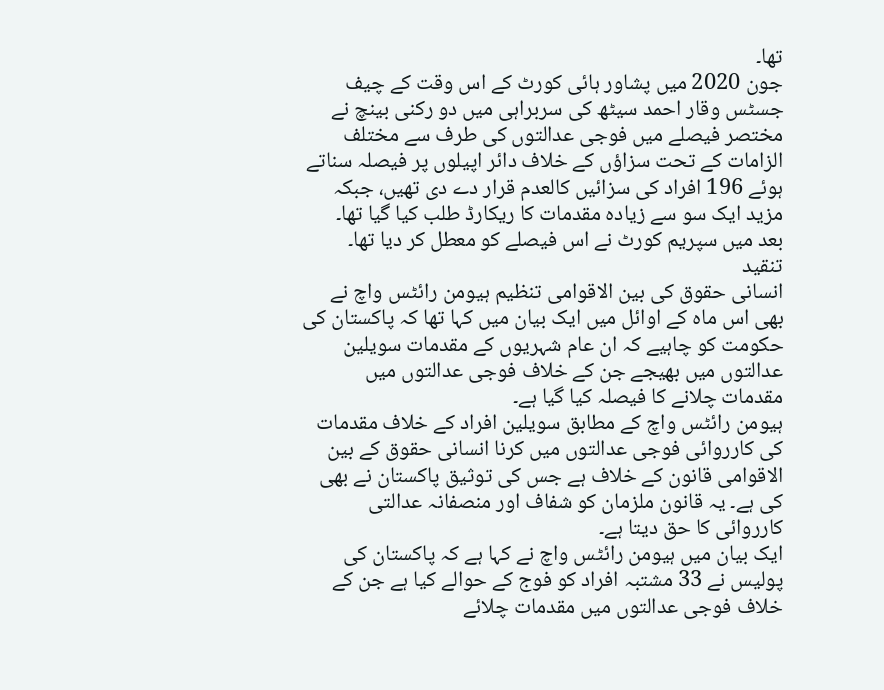تھا۔
جون 2020 میں پشاور ہائی کورٹ کے اس وقت کے چیف جسٹس وقار احمد سیٹھ کی سربراہی میں دو رکنی بینچ نے مختصر فیصلے میں فوجی عدالتوں کی طرف سے مختلف الزامات کے تحت سزاؤں کے خلاف دائر اپیلوں پر فیصلہ سناتے ہوئے 196 افراد کی سزائیں کالعدم قرار دے دی تھیں، جبکہ مزید ایک سو سے زیادہ مقدمات کا ریکارڈ طلب کیا گیا تھا۔
بعد میں سپریم کورٹ نے اس فیصلے کو معطل کر دیا تھا۔
تنقید
انسانی حقوق کی بین الاقوامی تنظیم ہیومن رائٹس واچ نے بھی اس ماہ کے اوائل میں ایک بیان میں کہا تھا کہ پاکستان کی حکومت کو چاہیے کہ ان عام شہریوں کے مقدمات سویلین عدالتوں میں بھیجے جن کے خلاف فوجی عدالتوں میں مقدمات چلانے کا فیصلہ کیا گیا ہے۔
ہیومن رائٹس واچ کے مطابق سویلین افراد کے خلاف مقدمات کی کارروائی فوجی عدالتوں میں کرنا انسانی حقوق کے بین الاقوامی قانون کے خلاف ہے جس کی توثیق پاکستان نے بھی کی ہے۔ یہ قانون ملزمان کو شفاف اور منصفانہ عدالتی کارروائی کا حق دیتا ہے۔
ایک بیان میں ہیومن رائٹس واچ نے کہا ہے کہ پاکستان کی پولیس نے 33 مشتبہ افراد کو فوج کے حوالے کیا ہے جن کے خلاف فوجی عدالتوں میں مقدمات چلائے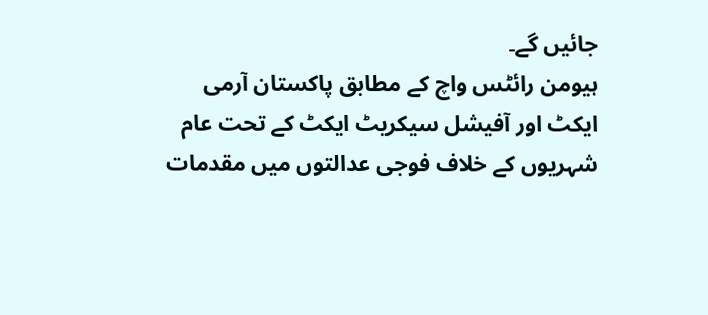جائیں گے۔
ہیومن رائٹس واچ کے مطابق پاکستان آرمی ایکٹ اور آفیشل سیکریٹ ایکٹ کے تحت عام شہریوں کے خلاف فوجی عدالتوں میں مقدمات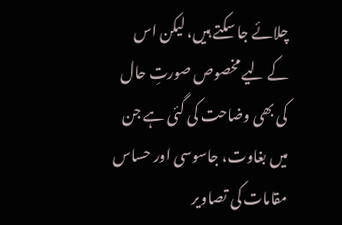چلائے جا سکتے ہیں، لیکن اس کے لیے مخصوص صورتِ حال کی بھی وضاحت کی گئی ہے جن میں بغاوت، جاسوسی اور حساس مقامات کی تصاویر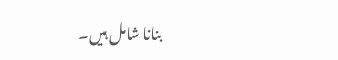بنانا شامل ہیں۔